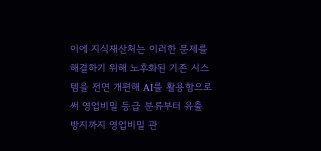이에 지식재산처는 이러한 문제를 해결하기 위해 노후화된 기존 시스템을 전면 개편해 AI를 활용함으로써 영업비밀 등급 분류부터 유출 방지까지 영업비밀 관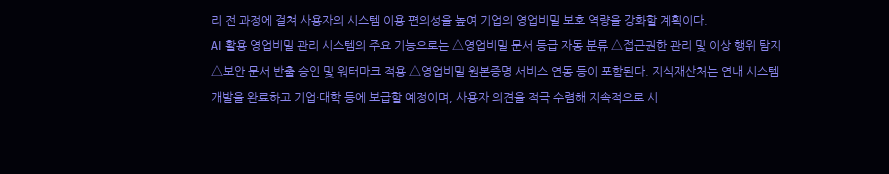리 전 과정에 걸쳐 사용자의 시스템 이용 편의성을 높여 기업의 영업비밀 보호 역량을 강화할 계획이다.
AI 활용 영업비밀 관리 시스템의 주요 기능으로는 △영업비밀 문서 등급 자동 분류 △접근권한 관리 및 이상 행위 탐지 △보안 문서 반출 승인 및 워터마크 적용 △영업비밀 원본증명 서비스 연동 등이 포함된다. 지식재산처는 연내 시스템 개발을 완료하고 기업·대학 등에 보급할 예정이며, 사용자 의견을 적극 수렴해 지속적으로 시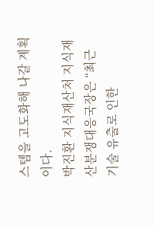스템을 고도화해 나갈 계획이다.
박진환 지식재산처 지식재산분쟁대응국장은 “최근 기술 유출로 인한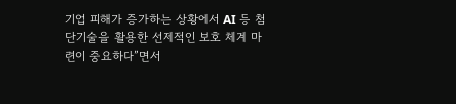기업 피해가 증가하는 상황에서 AI 등 첨단기술을 활용한 선제적인 보호 체계 마련이 중요하다”면서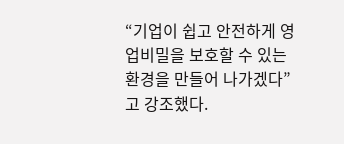“기업이 쉽고 안전하게 영업비밀을 보호할 수 있는 환경을 만들어 나가겠다”고 강조했다.